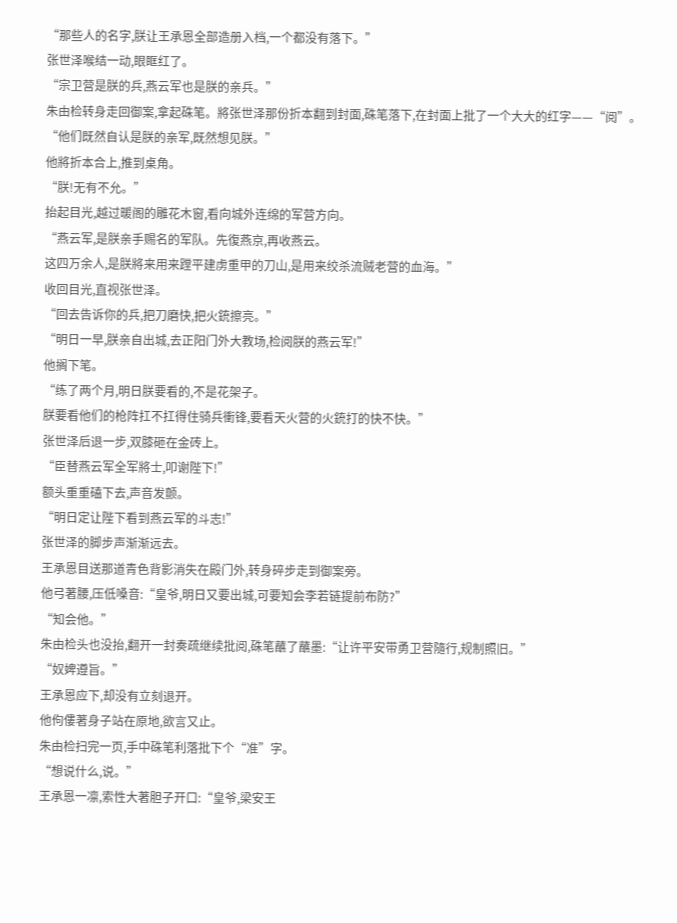“那些人的名字,朕让王承恩全部造册入档,一个都没有落下。”
张世泽喉结一动,眼眶红了。
“宗卫营是朕的兵,燕云军也是朕的亲兵。”
朱由检转身走回御案,拿起硃笔。將张世泽那份折本翻到封面,硃笔落下,在封面上批了一个大大的红字——“阅”。
“他们既然自认是朕的亲军,既然想见朕。”
他將折本合上,推到桌角。
“朕!无有不允。”
抬起目光,越过暖阁的雕花木窗,看向城外连绵的军营方向。
“燕云军,是朕亲手赐名的军队。先復燕京,再收燕云。
这四万余人,是朕將来用来蹚平建虏重甲的刀山,是用来绞杀流贼老营的血海。”
收回目光,直视张世泽。
“回去告诉你的兵,把刀磨快,把火銃擦亮。”
“明日一早,朕亲自出城,去正阳门外大教场,检阅朕的燕云军!”
他搁下笔。
“练了两个月,明日朕要看的,不是花架子。
朕要看他们的枪阵扛不扛得住骑兵衝锋,要看天火营的火銃打的快不快。”
张世泽后退一步,双膝砸在金砖上。
“臣替燕云军全军將士,叩谢陛下!”
额头重重磕下去,声音发颤。
“明日定让陛下看到燕云军的斗志!”
张世泽的脚步声渐渐远去。
王承恩目送那道青色背影消失在殿门外,转身碎步走到御案旁。
他弓著腰,压低嗓音:“皇爷,明日又要出城,可要知会李若链提前布防?”
“知会他。”
朱由检头也没抬,翻开一封奏疏继续批阅,硃笔蘸了蘸墨:“让许平安带勇卫营隨行,规制照旧。”
“奴婢遵旨。”
王承恩应下,却没有立刻退开。
他佝僂著身子站在原地,欲言又止。
朱由检扫完一页,手中硃笔利落批下个“准”字。
“想说什么,说。”
王承恩一凛,索性大著胆子开口:“皇爷,梁安王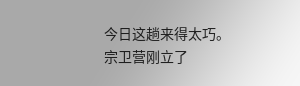今日这趟来得太巧。
宗卫营刚立了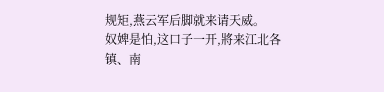规矩,燕云军后脚就来请天威。
奴婢是怕,这口子一开,將来江北各镇、南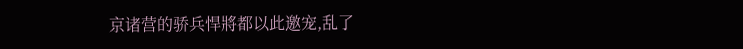京诸营的骄兵悍將都以此邀宠,乱了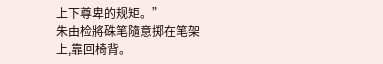上下尊卑的规矩。”
朱由检將硃笔隨意掷在笔架上,靠回椅背。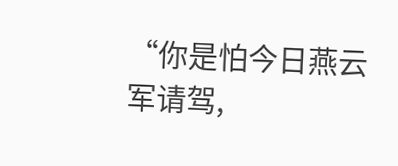“你是怕今日燕云军请驾,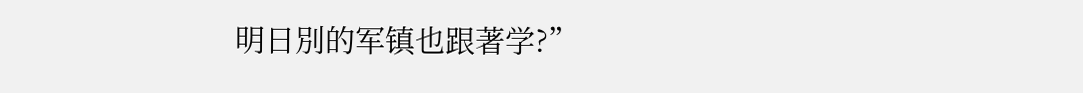明日別的军镇也跟著学?”